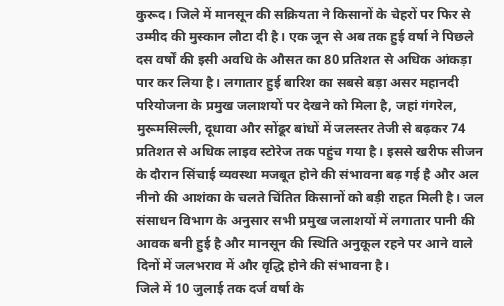कुरूद। जिले में मानसून की सक्रियता ने किसानों के चेहरों पर फिर से उम्मीद की मुस्कान लौटा दी है। एक जून से अब तक हुई वर्षा ने पिछले दस वर्षों की इसी अवधि के औसत का 80 प्रतिशत से अधिक आंकड़ा पार कर लिया है। लगातार हुई बारिश का सबसे बड़ा असर महानदी परियोजना के प्रमुख जलाशयों पर देखने को मिला है, जहां गंगरेल, मुरूमसिल्ली, दूधावा और सोंढूर बांधों में जलस्तर तेजी से बढ़कर 74 प्रतिशत से अधिक लाइव स्टोरेज तक पहुंच गया है। इससे खरीफ सीजन के दौरान सिंचाई व्यवस्था मजबूत होने की संभावना बढ़ गई है और अल नीनो की आशंका के चलते चिंतित किसानों को बड़ी राहत मिली है। जल संसाधन विभाग के अनुसार सभी प्रमुख जलाशयों में लगातार पानी की आवक बनी हुई है और मानसून की स्थिति अनुकूल रहने पर आने वाले दिनों में जलभराव में और वृद्धि होने की संभावना है।
जिले में 10 जुलाई तक दर्ज वर्षा के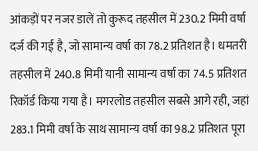आंकड़ों पर नजर डालें तो कुरूद तहसील में 230.2 मिमी वर्षा दर्ज की गई है, जो सामान्य वर्षा का 78.2 प्रतिशत है। धमतरी तहसील में 240.8 मिमी यानी सामान्य वर्षा का 74.5 प्रतिशत रिकॉर्ड किया गया है। मगरलोड तहसील सबसे आगे रही, जहां 283.1 मिमी वर्षा के साथ सामान्य वर्षा का 98.2 प्रतिशत पूरा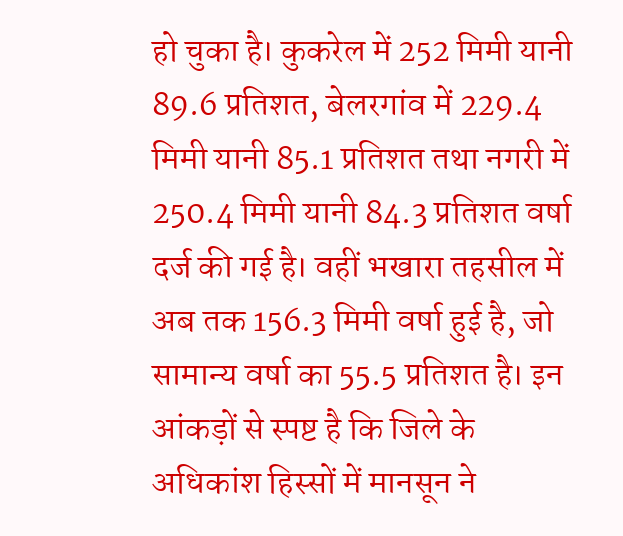हो चुका है। कुकरेल में 252 मिमी यानी 89.6 प्रतिशत, बेलरगांव में 229.4 मिमी यानी 85.1 प्रतिशत तथा नगरी में 250.4 मिमी यानी 84.3 प्रतिशत वर्षा दर्ज की गई है। वहीं भखारा तहसील में अब तक 156.3 मिमी वर्षा हुई है, जो सामान्य वर्षा का 55.5 प्रतिशत है। इन आंकड़ों से स्पष्ट है कि जिले के अधिकांश हिस्सों में मानसून ने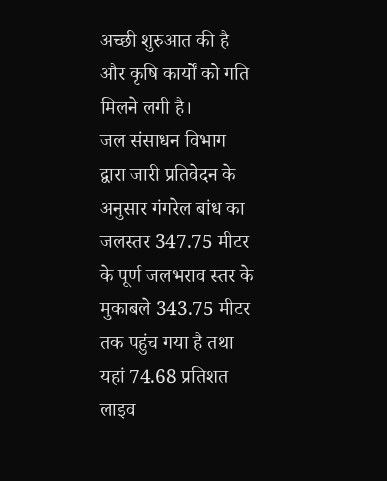अच्छी शुरुआत की है और कृषि कार्यों को गति मिलने लगी है।
जल संसाधन विभाग द्वारा जारी प्रतिवेदन के अनुसार गंगरेल बांध का जलस्तर 347.75 मीटर के पूर्ण जलभराव स्तर के मुकाबले 343.75 मीटर तक पहुंच गया है तथा यहां 74.68 प्रतिशत लाइव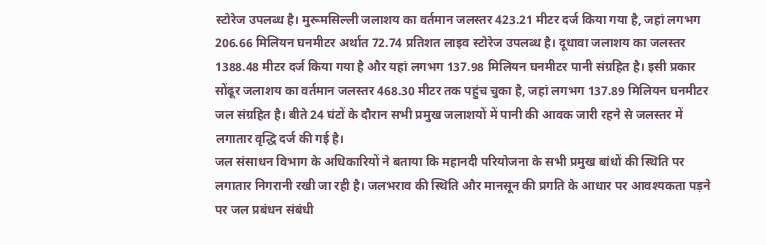स्टोरेज उपलब्ध है। मुरूमसिल्ली जलाशय का वर्तमान जलस्तर 423.21 मीटर दर्ज किया गया है, जहां लगभग 206.66 मिलियन घनमीटर अर्थात 72.74 प्रतिशत लाइव स्टोरेज उपलब्ध है। दूधावा जलाशय का जलस्तर 1388.48 मीटर दर्ज किया गया है और यहां लगभग 137.98 मिलियन घनमीटर पानी संग्रहित है। इसी प्रकार सोंढूर जलाशय का वर्तमान जलस्तर 468.30 मीटर तक पहुंच चुका है, जहां लगभग 137.89 मिलियन घनमीटर जल संग्रहित है। बीते 24 घंटों के दौरान सभी प्रमुख जलाशयों में पानी की आवक जारी रहने से जलस्तर में लगातार वृद्धि दर्ज की गई है।
जल संसाधन विभाग के अधिकारियों ने बताया कि महानदी परियोजना के सभी प्रमुख बांधों की स्थिति पर लगातार निगरानी रखी जा रही है। जलभराव की स्थिति और मानसून की प्रगति के आधार पर आवश्यकता पड़ने पर जल प्रबंधन संबंधी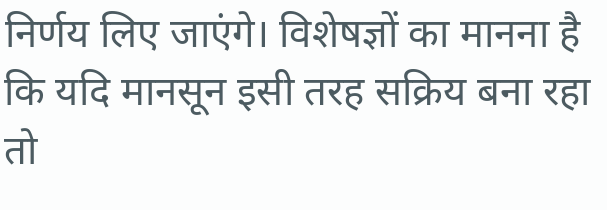निर्णय लिए जाएंगे। विशेषज्ञों का मानना है कि यदि मानसून इसी तरह सक्रिय बना रहा तो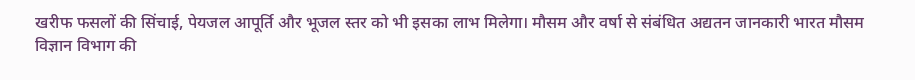खरीफ फसलों की सिंचाई, पेयजल आपूर्ति और भूजल स्तर को भी इसका लाभ मिलेगा। मौसम और वर्षा से संबंधित अद्यतन जानकारी भारत मौसम विज्ञान विभाग की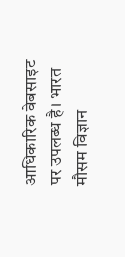आधिकारिक वेबसाइट पर उपलब्ध है। भारत मौसम विज्ञान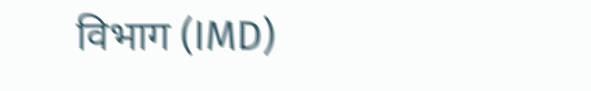विभाग (IMD)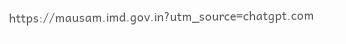https://mausam.imd.gov.in?utm_source=chatgpt.com